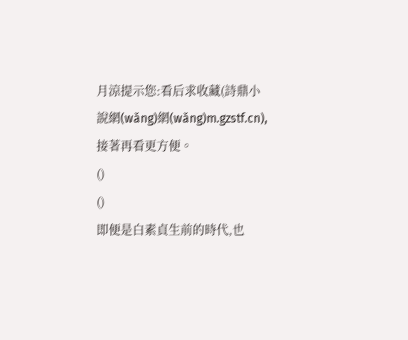月涼提示您:看后求收藏(詩鼎小說網(wǎng)網(wǎng)m.gzstf.cn),接著再看更方便。
()
()
即便是白素貞生前的時代,也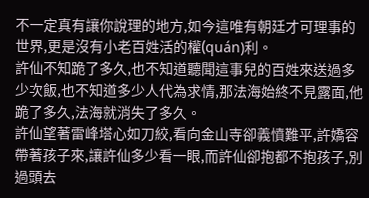不一定真有讓你說理的地方,如今這唯有朝廷才可理事的世界,更是沒有小老百姓活的權(quán)利。
許仙不知跪了多久,也不知道聽聞這事兒的百姓來送過多少次飯,也不知道多少人代為求情,那法海始終不見露面,他跪了多久,法海就消失了多久。
許仙望著雷峰塔心如刀絞,看向金山寺卻義憤難平,許嬌容帶著孩子來,讓許仙多少看一眼,而許仙卻抱都不抱孩子,別過頭去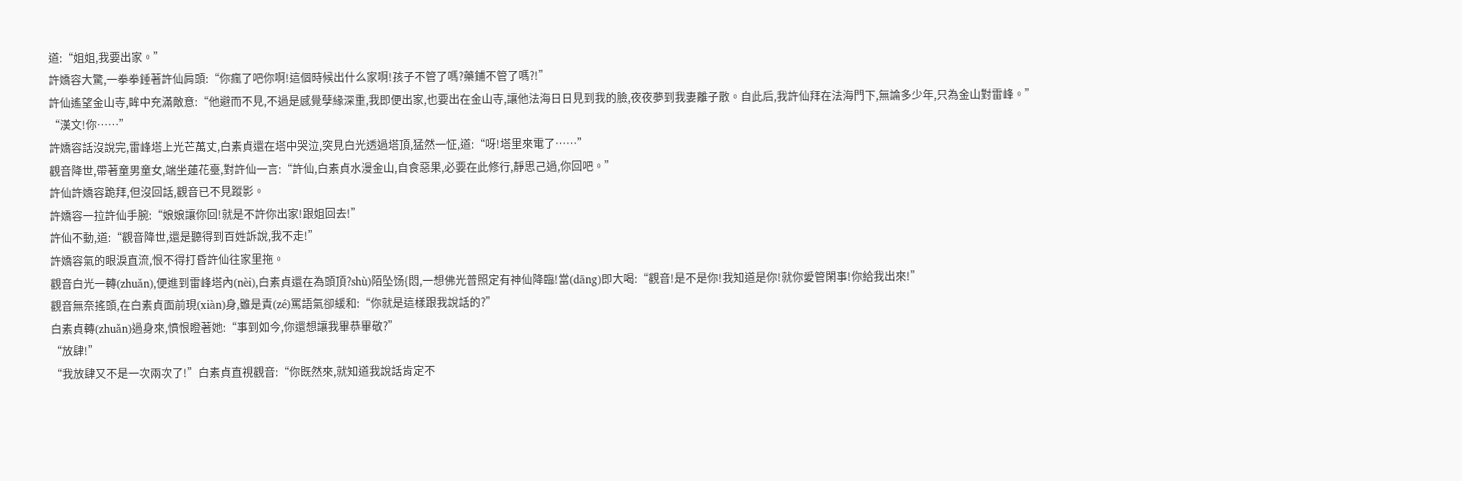道:“姐姐,我要出家。”
許嬌容大驚,一拳拳錘著許仙肩頭:“你瘋了吧你啊!這個時候出什么家啊!孩子不管了嗎?藥鋪不管了嗎?!”
許仙遙望金山寺,眸中充滿敵意:“他避而不見,不過是感覺孽緣深重,我即便出家,也要出在金山寺,讓他法海日日見到我的臉,夜夜夢到我妻離子散。自此后,我許仙拜在法海門下,無論多少年,只為金山對雷峰。”
“漢文!你……”
許嬌容話沒說完,雷峰塔上光芒萬丈,白素貞還在塔中哭泣,突見白光透過塔頂,猛然一怔,道:“呀!塔里來電了……”
觀音降世,帶著童男童女,端坐蓮花臺,對許仙一言:“許仙,白素貞水漫金山,自食惡果,必要在此修行,靜思己過,你回吧。”
許仙許嬌容跪拜,但沒回話,觀音已不見蹤影。
許嬌容一拉許仙手腕:“娘娘讓你回!就是不許你出家!跟姐回去!”
許仙不動,道:“觀音降世,還是聽得到百姓訴說,我不走!”
許嬌容氣的眼淚直流,恨不得打昏許仙往家里拖。
觀音白光一轉(zhuǎn),便進到雷峰塔內(nèi),白素貞還在為頭頂?shù)陌坠饧{悶,一想佛光普照定有神仙降臨!當(dāng)即大喝:“觀音!是不是你!我知道是你!就你愛管閑事!你給我出來!”
觀音無奈搖頭,在白素貞面前現(xiàn)身,雖是責(zé)罵語氣卻緩和:“你就是這樣跟我說話的?”
白素貞轉(zhuǎn)過身來,憤恨瞪著她:“事到如今,你還想讓我畢恭畢敬?”
“放肆!”
“我放肆又不是一次兩次了!”白素貞直視觀音:“你既然來,就知道我說話肯定不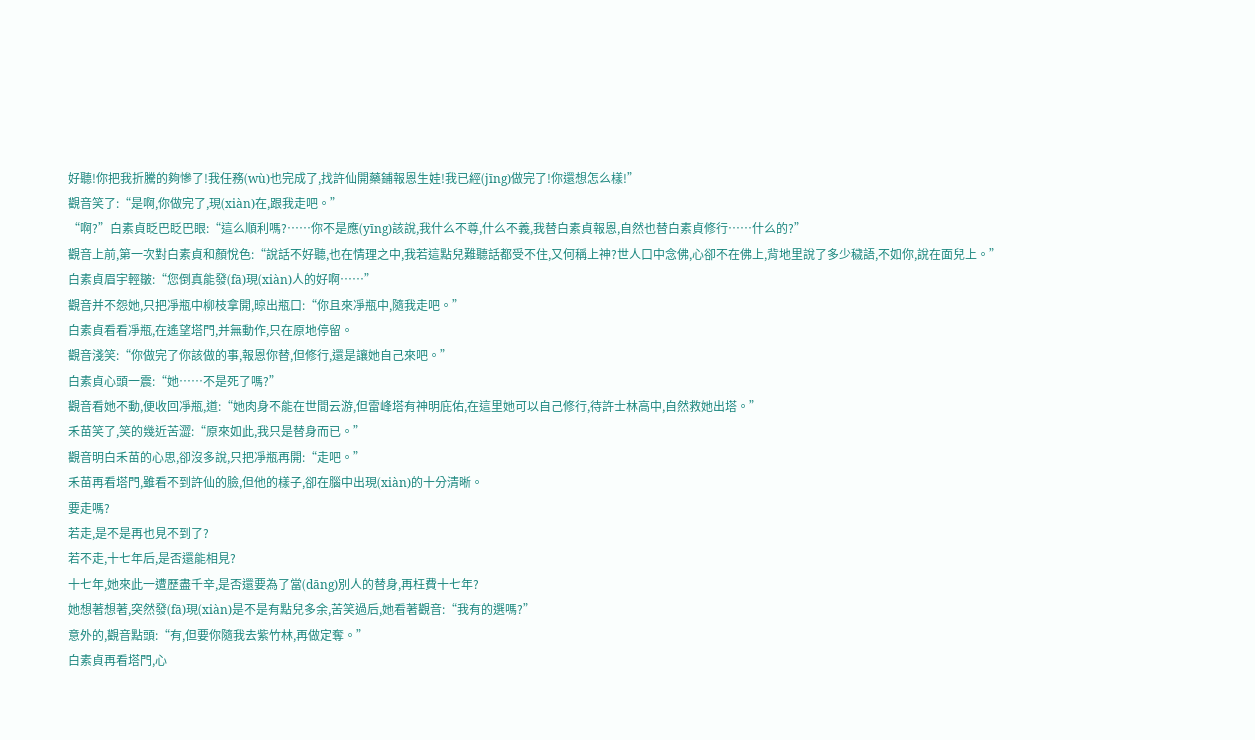好聽!你把我折騰的夠慘了!我任務(wù)也完成了,找許仙開藥鋪報恩生娃!我已經(jīng)做完了!你還想怎么樣!”
觀音笑了:“是啊,你做完了,現(xiàn)在,跟我走吧。”
“啊?”白素貞眨巴眨巴眼:“這么順利嗎?……你不是應(yīng)該說,我什么不尊,什么不義,我替白素貞報恩,自然也替白素貞修行……什么的?”
觀音上前,第一次對白素貞和顏悅色:“說話不好聽,也在情理之中,我若這點兒難聽話都受不住,又何稱上神?世人口中念佛,心卻不在佛上,背地里說了多少穢語,不如你,說在面兒上。”
白素貞眉宇輕皺:“您倒真能發(fā)現(xiàn)人的好啊……”
觀音并不怨她,只把凈瓶中柳枝拿開,晾出瓶口:“你且來凈瓶中,隨我走吧。”
白素貞看看凈瓶,在遙望塔門,并無動作,只在原地停留。
觀音淺笑:“你做完了你該做的事,報恩你替,但修行,還是讓她自己來吧。”
白素貞心頭一震:“她……不是死了嗎?”
觀音看她不動,便收回凈瓶,道:“她肉身不能在世間云游,但雷峰塔有神明庇佑,在這里她可以自己修行,待許士林高中,自然救她出塔。”
禾苗笑了,笑的幾近苦澀:“原來如此,我只是替身而已。”
觀音明白禾苗的心思,卻沒多說,只把凈瓶再開:“走吧。”
禾苗再看塔門,雖看不到許仙的臉,但他的樣子,卻在腦中出現(xiàn)的十分清晰。
要走嗎?
若走,是不是再也見不到了?
若不走,十七年后,是否還能相見?
十七年,她來此一遭歷盡千辛,是否還要為了當(dāng)別人的替身,再枉費十七年?
她想著想著,突然發(fā)現(xiàn)是不是有點兒多余,苦笑過后,她看著觀音:“我有的選嗎?”
意外的,觀音點頭:“有,但要你隨我去紫竹林,再做定奪。”
白素貞再看塔門,心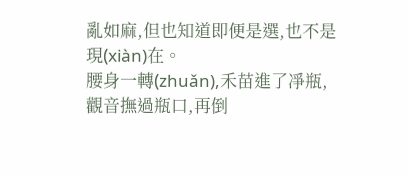亂如麻,但也知道即便是選,也不是現(xiàn)在。
腰身一轉(zhuǎn),禾苗進了凈瓶,觀音撫過瓶口,再倒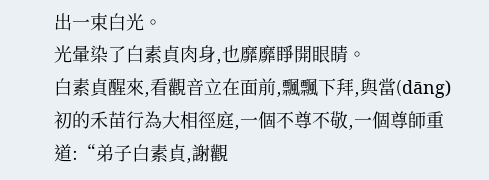出一束白光。
光暈染了白素貞肉身,也靡靡睜開眼睛。
白素貞醒來,看觀音立在面前,飄飄下拜,與當(dāng)初的禾苗行為大相徑庭,一個不尊不敬,一個尊師重道:“弟子白素貞,謝觀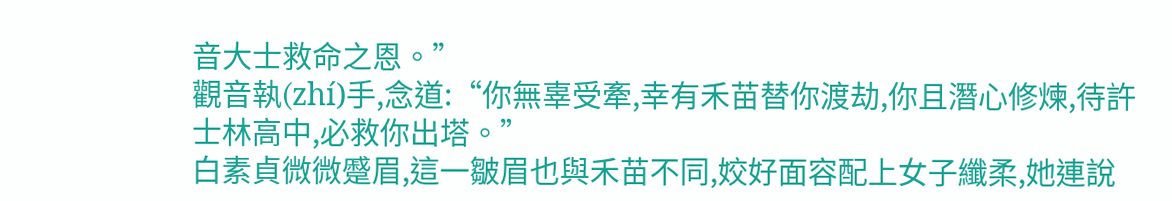音大士救命之恩。”
觀音執(zhí)手,念道:“你無辜受牽,幸有禾苗替你渡劫,你且潛心修煉,待許士林高中,必救你出塔。”
白素貞微微蹙眉,這一皺眉也與禾苗不同,姣好面容配上女子纖柔,她連說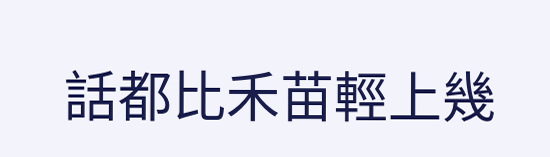話都比禾苗輕上幾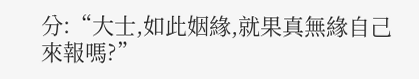分:“大士,如此姻緣,就果真無緣自己來報嗎?”